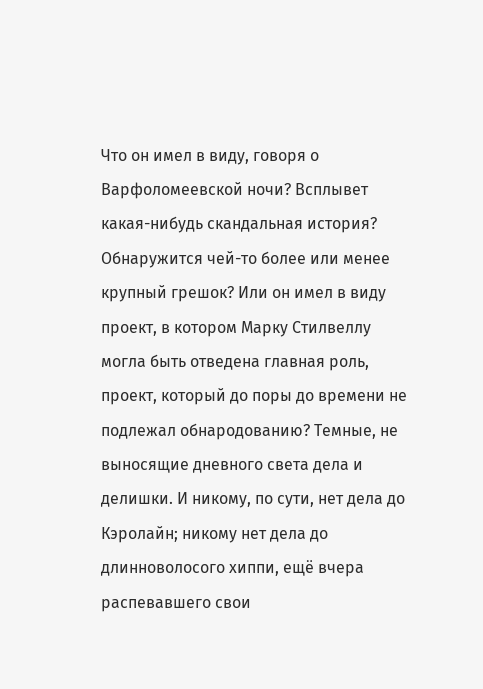Что он имел в виду, говоря о Варфоломеевской ночи? Всплывет какая-нибудь скандальная история? Обнаружится чей-то более или менее крупный грешок? Или он имел в виду проект, в котором Марку Стилвеллу могла быть отведена главная роль, проект, который до поры до времени не подлежал обнародованию? Темные, не выносящие дневного света дела и делишки. И никому, по сути, нет дела до Кэролайн; никому нет дела до длинноволосого хиппи, ещё вчера распевавшего свои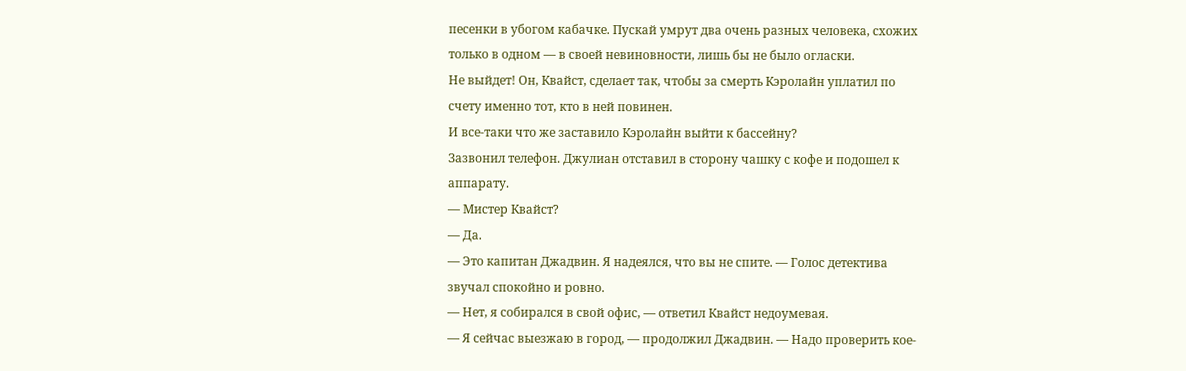песенки в убогом кабачке. Пускай умрут два очень разных человека, схожих только в одном — в своей невиновности, лишь бы не было огласки.
Не выйдет! Он, Квайст, сделает так, чтобы за смерть Кэролайн уплатил по счету именно тот, кто в ней повинен.
И все-таки что же заставило Кэролайн выйти к бассейну?
Зазвонил телефон. Джулиан отставил в сторону чашку с кофе и подошел к аппарату.
— Мистер Квайст?
— Да.
— Это капитан Джадвин. Я надеялся, что вы не спите. — Голос детектива звучал спокойно и ровно.
— Нет, я собирался в свой офис, — ответил Квайст недоумевая.
— Я сейчас выезжаю в город, — продолжил Джадвин. — Надо проверить кое-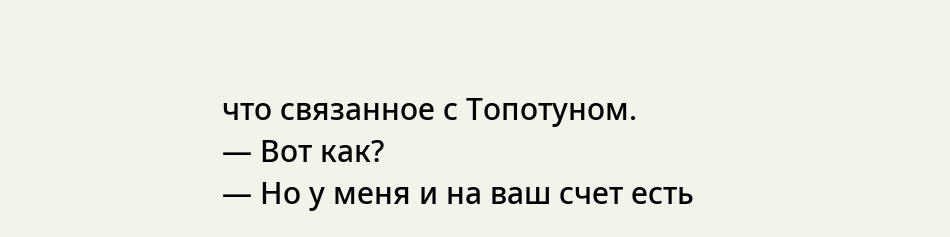что связанное с Топотуном.
— Вот как?
— Но у меня и на ваш счет есть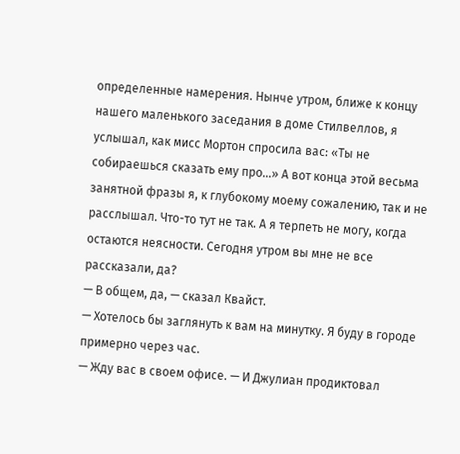определенные намерения. Нынче утром, ближе к концу нашего маленького заседания в доме Стилвеллов, я услышал, как мисс Мортон спросила вас: «Ты не собираешься сказать ему про…» А вот конца этой весьма занятной фразы я, к глубокому моему сожалению, так и не расслышал. Что-то тут не так. А я терпеть не могу, когда остаются неясности. Сегодня утром вы мне не все рассказали, да?
— В общем, да, — сказал Квайст.
— Хотелось бы заглянуть к вам на минутку. Я буду в городе примерно через час.
— Жду вас в своем офисе. — И Джулиан продиктовал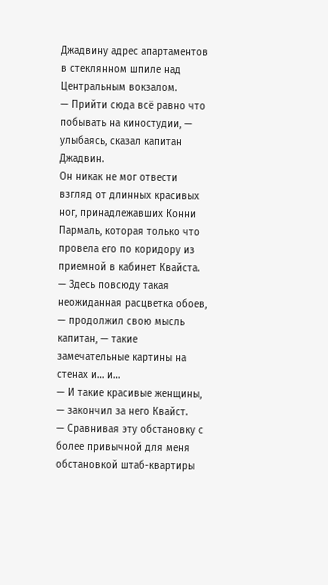Джадвину адрес апартаментов в стеклянном шпиле над Центральным вокзалом.
— Прийти сюда всё равно что побывать на киностудии, — улыбаясь, сказал капитан Джадвин.
Он никак не мог отвести взгляд от длинных красивых ног, принадлежавших Конни Пармаль, которая только что провела его по коридору из приемной в кабинет Квайста.
— Здесь повсюду такая неожиданная расцветка обоев, — продолжил свою мысль капитан, — такие замечательные картины на стенах и… и…
— И такие красивые женщины, — закончил за него Квайст.
— Сравнивая эту обстановку с более привычной для меня обстановкой штаб-квартиры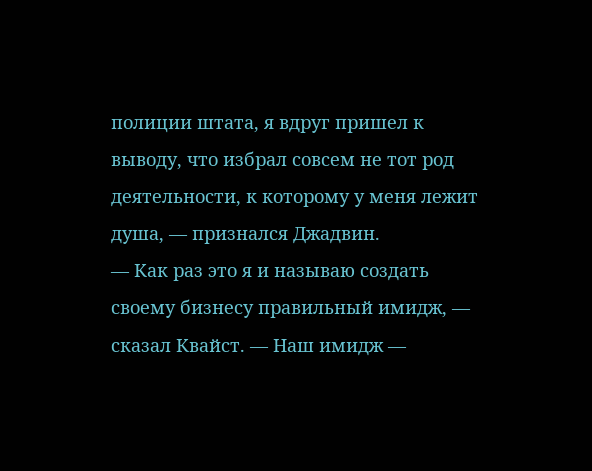полиции штата, я вдруг пришел к выводу, что избрал совсем не тот род деятельности, к которому у меня лежит душа, — признался Джадвин.
— Как раз это я и называю создать своему бизнесу правильный имидж, — сказал Квайст. — Наш имидж —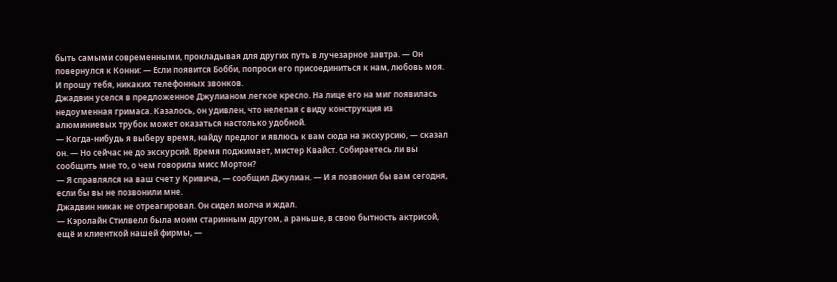быть самыми современными, прокладывая для других путь в лучезарное завтра. — Он повернулся к Конни: — Если появится Бобби, попроси его присоединиться к нам, любовь моя. И прошу тебя, никаких телефонных звонков.
Джадвин уселся в предложенное Джулианом легкое кресло. На лице его на миг появилась недоуменная гримаса. Казалось, он удивлен, что нелепая с виду конструкция из алюминиевых трубок может оказаться настолько удобной.
— Когда-нибудь я выберу время, найду предлог и явлюсь к вам сюда на экскурсию, — сказал он. — Но сейчас не до экскурсий. Время поджимает, мистер Квайст. Собираетесь ли вы сообщить мне то, о чем говорила мисс Мортон?
— Я справлялся на ваш счет у Кривича, — сообщил Джулиан. — И я позвонил бы вам сегодня, если бы вы не позвонили мне.
Джадвин никак не отреагировал. Он сидел молча и ждал.
— Кэролайн Стилвелл была моим старинным другом, а раньше, в свою бытность актрисой, ещё и клиенткой нашей фирмы, —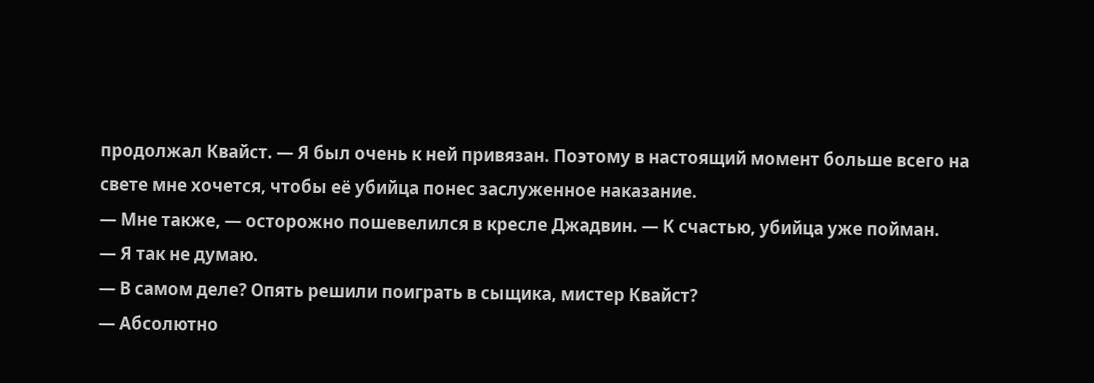продолжал Квайст. — Я был очень к ней привязан. Поэтому в настоящий момент больше всего на свете мне хочется, чтобы её убийца понес заслуженное наказание.
— Мне также, — осторожно пошевелился в кресле Джадвин. — К счастью, убийца уже пойман.
— Я так не думаю.
— В самом деле? Опять решили поиграть в сыщика, мистер Квайст?
— Абсолютно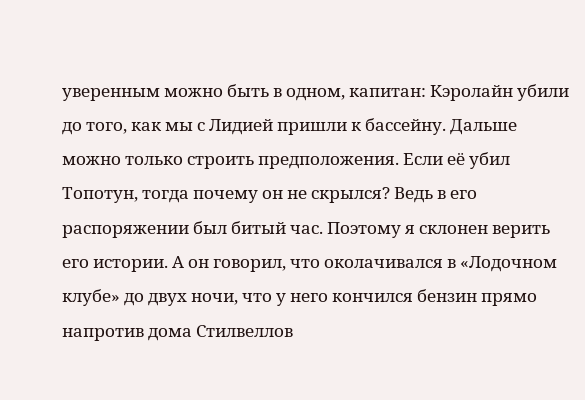уверенным можно быть в одном, капитан: Кэролайн убили до того, как мы с Лидией пришли к бассейну. Дальше можно только строить предположения. Если её убил Топотун, тогда почему он не скрылся? Ведь в его распоряжении был битый час. Поэтому я склонен верить его истории. А он говорил, что околачивался в «Лодочном клубе» до двух ночи, что у него кончился бензин прямо напротив дома Стилвеллов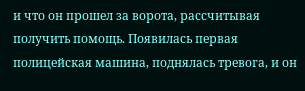и что он прошел за ворота, рассчитывая получить помощь. Появилась первая полицейская машина, поднялась тревога, и он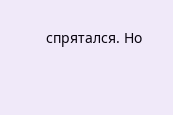спрятался. Но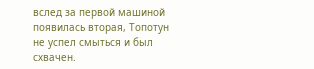вслед за первой машиной появилась вторая, Топотун не успел смыться и был схвачен.